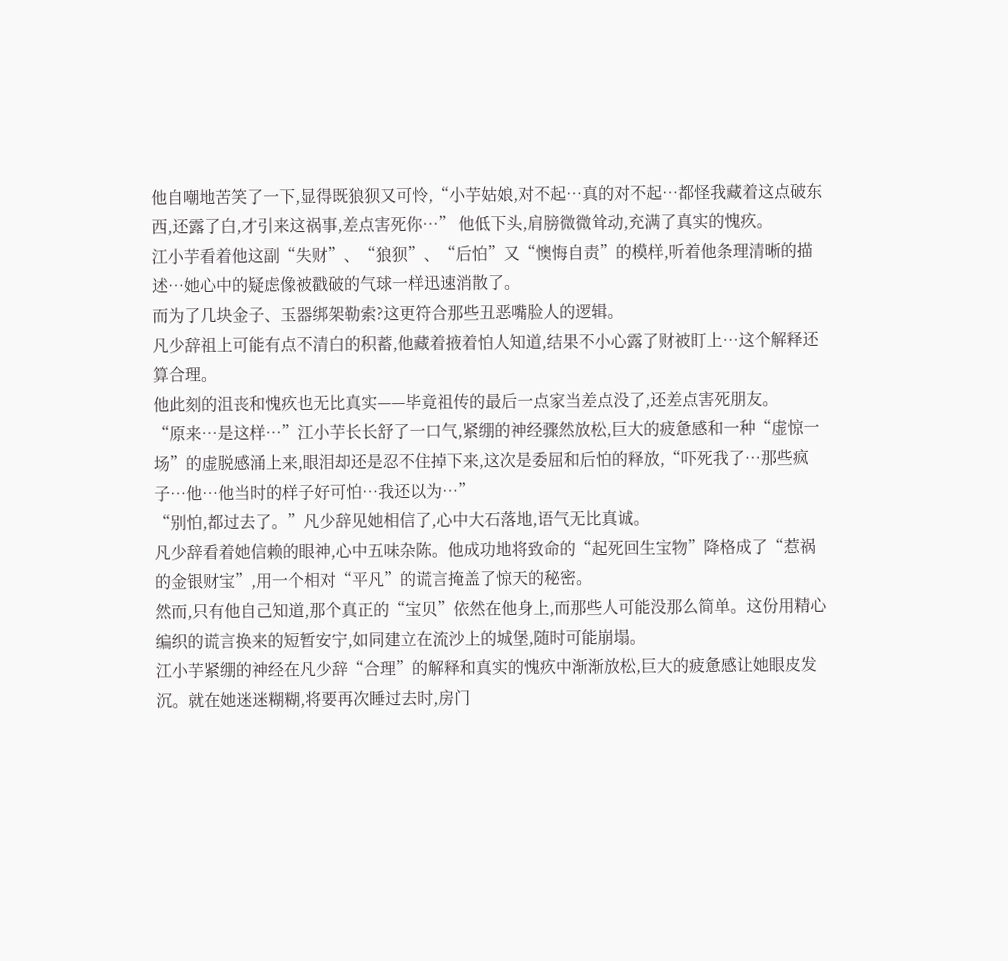他自嘲地苦笑了一下,显得既狼狈又可怜,“小芋姑娘,对不起…真的对不起…都怪我藏着这点破东西,还露了白,才引来这祸事,差点害死你…” 他低下头,肩膀微微耸动,充满了真实的愧疚。
江小芋看着他这副“失财”、“狼狈”、“后怕”又“懊悔自责”的模样,听着他条理清晰的描述…她心中的疑虑像被戳破的气球一样迅速消散了。
而为了几块金子、玉器绑架勒索?这更符合那些丑恶嘴脸人的逻辑。
凡少辞祖上可能有点不清白的积蓄,他藏着掖着怕人知道,结果不小心露了财被盯上…这个解释还算合理。
他此刻的沮丧和愧疚也无比真实——毕竟祖传的最后一点家当差点没了,还差点害死朋友。
“原来…是这样…”江小芋长长舒了一口气,紧绷的神经骤然放松,巨大的疲惫感和一种“虚惊一场”的虚脱感涌上来,眼泪却还是忍不住掉下来,这次是委屈和后怕的释放,“吓死我了…那些疯子…他…他当时的样子好可怕…我还以为…”
“别怕,都过去了。”凡少辞见她相信了,心中大石落地,语气无比真诚。
凡少辞看着她信赖的眼神,心中五味杂陈。他成功地将致命的“起死回生宝物”降格成了“惹祸的金银财宝”,用一个相对“平凡”的谎言掩盖了惊天的秘密。
然而,只有他自己知道,那个真正的“宝贝”依然在他身上,而那些人可能没那么简单。这份用精心编织的谎言换来的短暂安宁,如同建立在流沙上的城堡,随时可能崩塌。
江小芋紧绷的神经在凡少辞“合理”的解释和真实的愧疚中渐渐放松,巨大的疲惫感让她眼皮发沉。就在她迷迷糊糊,将要再次睡过去时,房门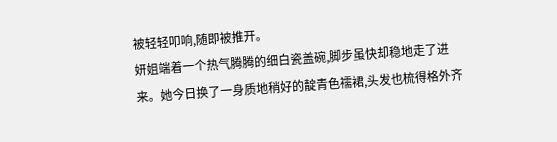被轻轻叩响,随即被推开。
妍姐端着一个热气腾腾的细白瓷盖碗,脚步虽快却稳地走了进来。她今日换了一身质地稍好的靛青色襦裙,头发也梳得格外齐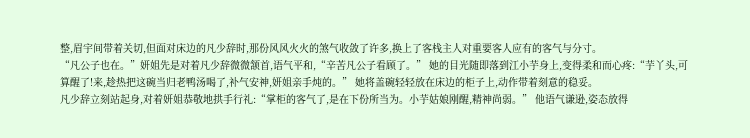整,眉宇间带着关切,但面对床边的凡少辞时,那份风风火火的煞气收敛了许多,换上了客栈主人对重要客人应有的客气与分寸。
“凡公子也在。”妍姐先是对着凡少辞微微颔首,语气平和,“辛苦凡公子看顾了。” 她的目光随即落到江小芋身上,变得柔和而心疼:“芋丫头,可算醒了!来,趁热把这碗当归老鸭汤喝了,补气安神,妍姐亲手炖的。” 她将盖碗轻轻放在床边的柜子上,动作带着刻意的稳妥。
凡少辞立刻站起身,对着妍姐恭敬地拱手行礼:“掌柜的客气了,是在下份所当为。小芋姑娘刚醒,精神尚弱。” 他语气谦逊,姿态放得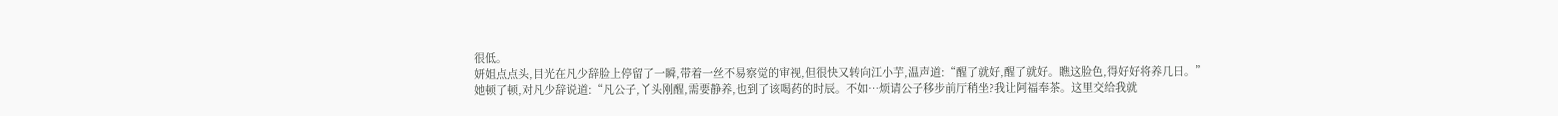很低。
妍姐点点头,目光在凡少辞脸上停留了一瞬,带着一丝不易察觉的审视,但很快又转向江小芋,温声道:“醒了就好,醒了就好。瞧这脸色,得好好将养几日。”
她顿了顿,对凡少辞说道:“凡公子,丫头刚醒,需要静养,也到了该喝药的时辰。不如…烦请公子移步前厅稍坐?我让阿福奉茶。这里交给我就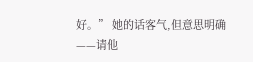好。” 她的话客气,但意思明确——请他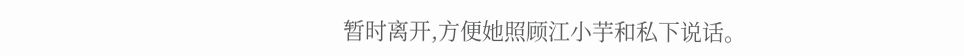暂时离开,方便她照顾江小芋和私下说话。